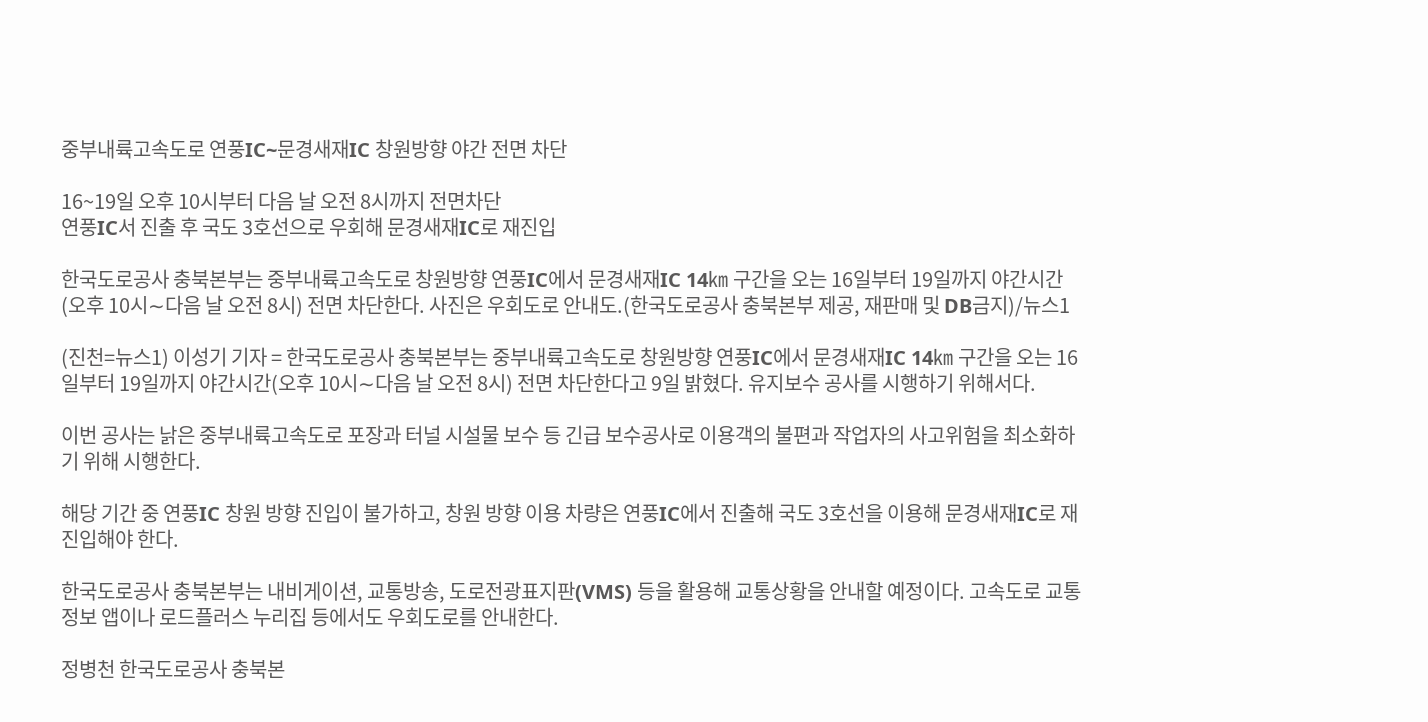중부내륙고속도로 연풍IC~문경새재IC 창원방향 야간 전면 차단

16~19일 오후 10시부터 다음 날 오전 8시까지 전면차단
연풍IC서 진출 후 국도 3호선으로 우회해 문경새재IC로 재진입

한국도로공사 충북본부는 중부내륙고속도로 창원방향 연풍IC에서 문경새재IC 14㎞ 구간을 오는 16일부터 19일까지 야간시간(오후 10시∼다음 날 오전 8시) 전면 차단한다. 사진은 우회도로 안내도.(한국도로공사 충북본부 제공, 재판매 및 DB금지)/뉴스1

(진천=뉴스1) 이성기 기자 = 한국도로공사 충북본부는 중부내륙고속도로 창원방향 연풍IC에서 문경새재IC 14㎞ 구간을 오는 16일부터 19일까지 야간시간(오후 10시∼다음 날 오전 8시) 전면 차단한다고 9일 밝혔다. 유지보수 공사를 시행하기 위해서다.

이번 공사는 낡은 중부내륙고속도로 포장과 터널 시설물 보수 등 긴급 보수공사로 이용객의 불편과 작업자의 사고위험을 최소화하기 위해 시행한다.

해당 기간 중 연풍IC 창원 방향 진입이 불가하고, 창원 방향 이용 차량은 연풍IC에서 진출해 국도 3호선을 이용해 문경새재IC로 재진입해야 한다.

한국도로공사 충북본부는 내비게이션, 교통방송, 도로전광표지판(VMS) 등을 활용해 교통상황을 안내할 예정이다. 고속도로 교통정보 앱이나 로드플러스 누리집 등에서도 우회도로를 안내한다.

정병천 한국도로공사 충북본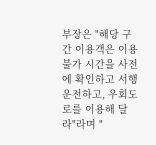부장은 "해당 구간 이용객은 이용 불가 시간을 사전에 확인하고 서행 운전하고, 우회도로를 이용해 달라"라며 "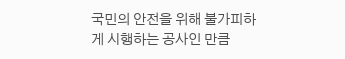국민의 안전을 위해 불가피하게 시행하는 공사인 만큼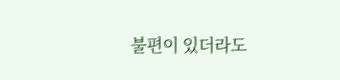불편이 있더라도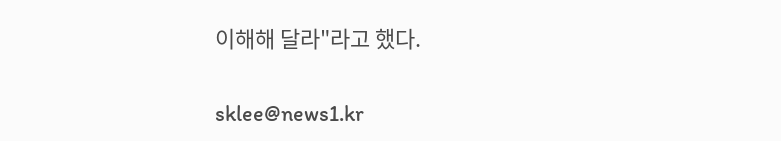이해해 달라"라고 했다.

sklee@news1.kr